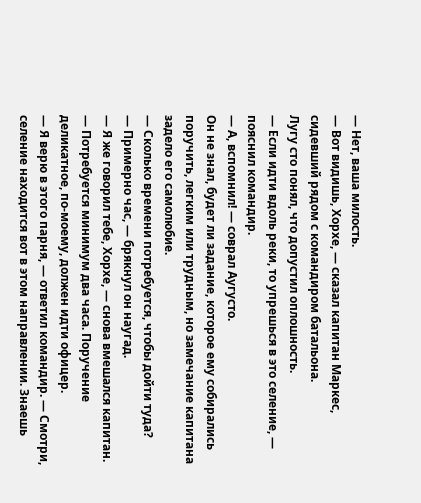— Нет, ваша милость.
— Вот видишь, Хорхе, — сказал капитан Маркес, сидевший рядом с командиром батальона.
Лугу сто понял, что допустил оплошность.
— Если идти вдоль реки, то упрешься в это селение, — пояснил командир.
— А, вспомнил! — соврал Аугусто.
Он не знал, будет ли задание, которое ему собирались поручить, легким или трудным, но замечание капитана задело его самолюбие.
— Сколько времени потребуется, чтобы дойти туда?
— Примерно час, — брякнул он наугад.
— Я же говорил тебе, Хорхе, — снова вмешался капитан. — Потребуется минимум два часа. Поручение деликатное, по-моему, должен идти офицер.
— Я верю в этого парня, — ответил командир. — Смотри, селение находится вот в этом направлении. Знаешь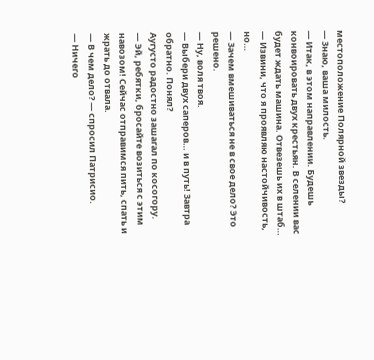местоположение Полярной звезды?
— Знаю, ваша милость.
— Итак, в этом направлении. Будешь конвоировать двух крестьян. В селении вас будет ждать машина. Отвезешь их в штаб…
— Извини, что я проявляю настойчивость, но…
— Зачем вмешиваться не в свое дело? Это решено.
— Ну, воля твоя.
— Выбери двух саперов… и в путь! Завтра обратно. Понял?
Аугусто радостно зашагал по косогору.
— Эй, ребятки, бросайте возиться с этим навозом! Сейчас отправимся пить, спать и жрать до отвала.
— В чем дело? — спросил Патрисио.
— Ничего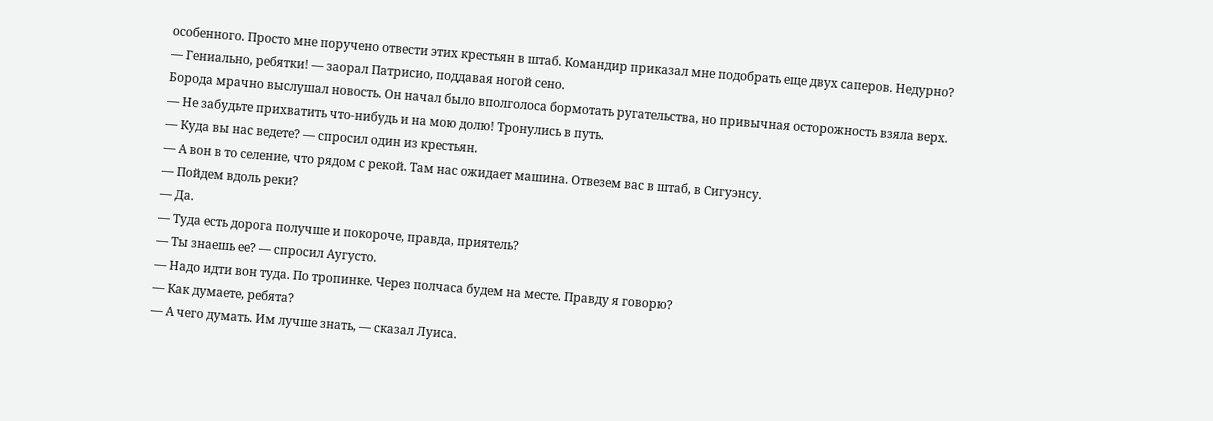особенного. Просто мне поручено отвести этих крестьян в штаб. Командир приказал мне подобрать еще двух саперов. Недурно?
— Гениально, ребятки! — заорал Патрисио, поддавая ногой сено.
Борода мрачно выслушал новость. Он начал было вполголоса бормотать ругательства, но привычная осторожность взяла верх.
— Не забудьте прихватить что-нибудь и на мою долю! Тронулись в путь.
— Куда вы нас ведете? — спросил один из крестьян.
— А вон в то селение, что рядом с рекой. Там нас ожидает машина. Отвезем вас в штаб, в Сигуэнсу.
— Пойдем вдоль реки?
— Да.
— Туда есть дорога получше и покороче, правда, приятель?
— Ты знаешь ее? — спросил Аугусто.
— Надо идти вон туда. По тропинке. Через полчаса будем на месте. Правду я говорю?
— Как думаете, ребята?
— А чего думать. Им лучше знать, — сказал Луиса.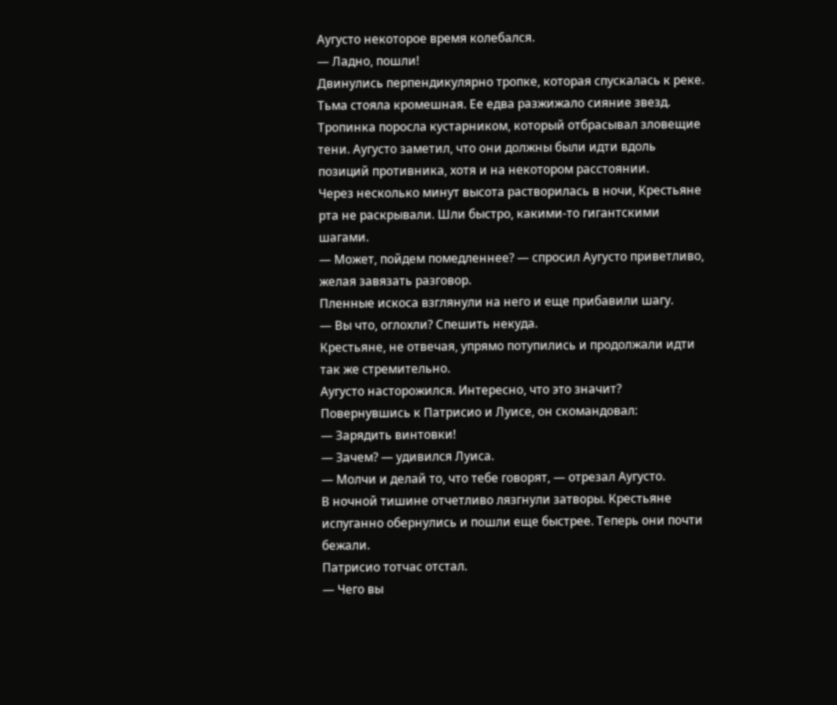Аугусто некоторое время колебался.
— Ладно, пошли!
Двинулись перпендикулярно тропке, которая спускалась к реке. Тьма стояла кромешная. Ее едва разжижало сияние звезд. Тропинка поросла кустарником, который отбрасывал зловещие тени. Аугусто заметил, что они должны были идти вдоль позиций противника, хотя и на некотором расстоянии.
Через несколько минут высота растворилась в ночи, Крестьяне рта не раскрывали. Шли быстро, какими-то гигантскими шагами.
— Может, пойдем помедленнее? — спросил Аугусто приветливо, желая завязать разговор.
Пленные искоса взглянули на него и еще прибавили шагу.
— Вы что, оглохли? Спешить некуда.
Крестьяне, не отвечая, упрямо потупились и продолжали идти так же стремительно.
Аугусто насторожился. Интересно, что это значит? Повернувшись к Патрисио и Луисе, он скомандовал:
— Зарядить винтовки!
— Зачем? — удивился Луиса.
— Молчи и делай то, что тебе говорят, — отрезал Аугусто.
В ночной тишине отчетливо лязгнули затворы. Крестьяне испуганно обернулись и пошли еще быстрее. Теперь они почти бежали.
Патрисио тотчас отстал.
— Чего вы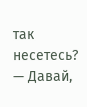так несетесь?
— Давай,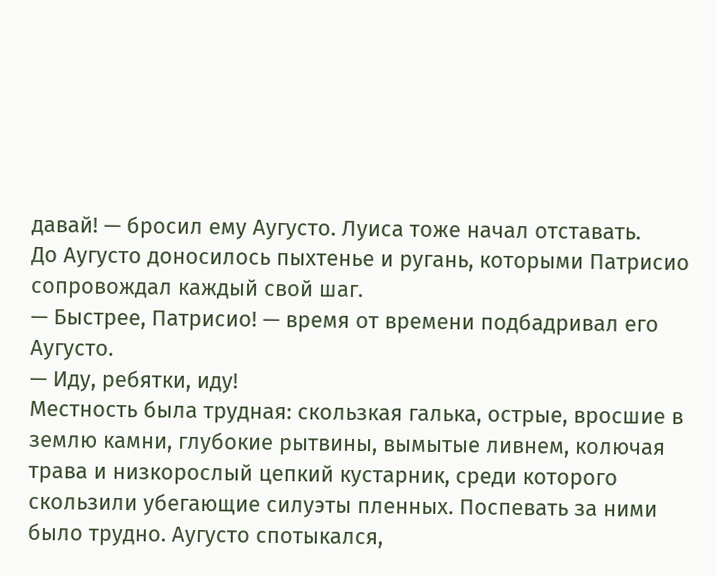давай! — бросил ему Аугусто. Луиса тоже начал отставать.
До Аугусто доносилось пыхтенье и ругань, которыми Патрисио сопровождал каждый свой шаг.
— Быстрее, Патрисио! — время от времени подбадривал его Аугусто.
— Иду, ребятки, иду!
Местность была трудная: скользкая галька, острые, вросшие в землю камни, глубокие рытвины, вымытые ливнем, колючая трава и низкорослый цепкий кустарник, среди которого скользили убегающие силуэты пленных. Поспевать за ними было трудно. Аугусто спотыкался,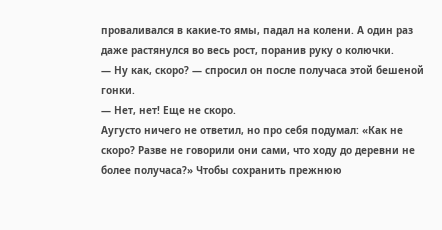проваливался в какие-то ямы, падал на колени. А один раз даже растянулся во весь рост, поранив руку о колючки.
— Ну как, скоро? — спросил он после получаса этой бешеной гонки.
— Нет, нет! Еще не скоро.
Аугусто ничего не ответил, но про себя подумал: «Как не скоро? Разве не говорили они сами, что ходу до деревни не более получаса?» Чтобы сохранить прежнюю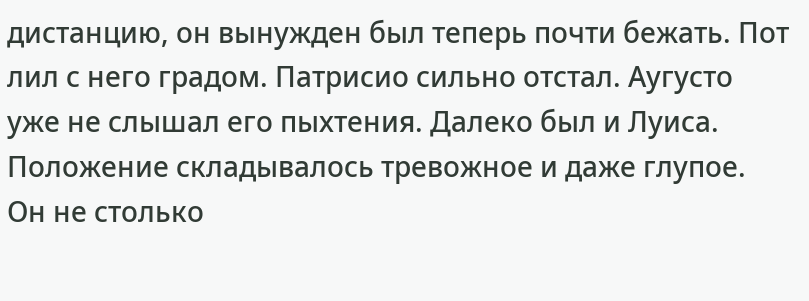дистанцию, он вынужден был теперь почти бежать. Пот лил с него градом. Патрисио сильно отстал. Аугусто уже не слышал его пыхтения. Далеко был и Луиса. Положение складывалось тревожное и даже глупое. Он не столько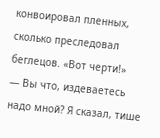конвоировал пленных, сколько преследовал беглецов. «Вот черти!»
— Вы что, издеваетесь надо мной? Я сказал, тише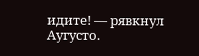идите! — рявкнул Аугусто.